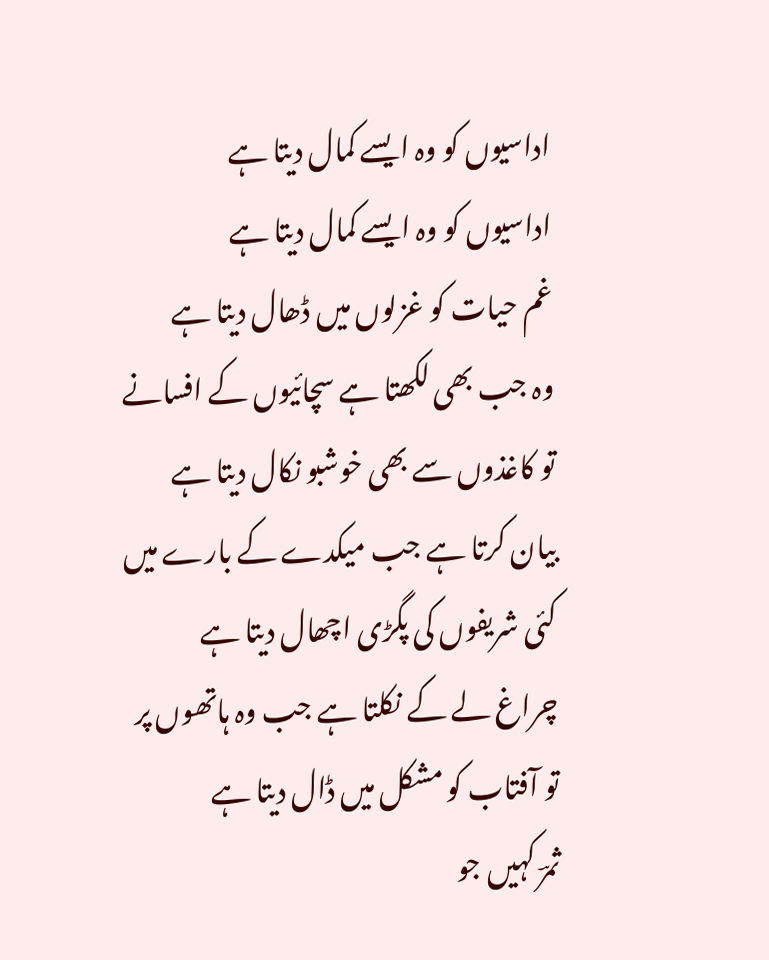اداسیوں کو وہ ایسے کمال دیتا ہے
اداسیوں کو وہ ایسے کمال دیتا ہے
غم حیات کو غزلوں میں ڈھال دیتا ہے
وہ جب بھی لکھتا ہے سچائیوں کے افسانے
تو کاغذوں سے بھی خوشبو نکال دیتا ہے
بیان کرتا ہے جب میکدے کے بارے میں
کئی شریفوں کی پگڑی اچھال دیتا ہے
چراغ لے کے نکلتا ہے جب وہ ہاتھوں پر
تو آفتاب کو مشکل میں ڈال دیتا ہے
ثمرؔ کہیں جو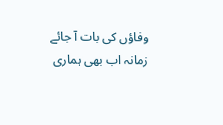وفاؤں کی بات آ جائے
زمانہ اب بھی ہماری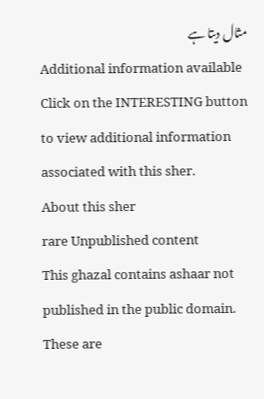مثال دیتا ہے
Additional information available
Click on the INTERESTING button to view additional information associated with this sher.
About this sher
rare Unpublished content
This ghazal contains ashaar not published in the public domain. These are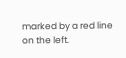marked by a red line on the left.